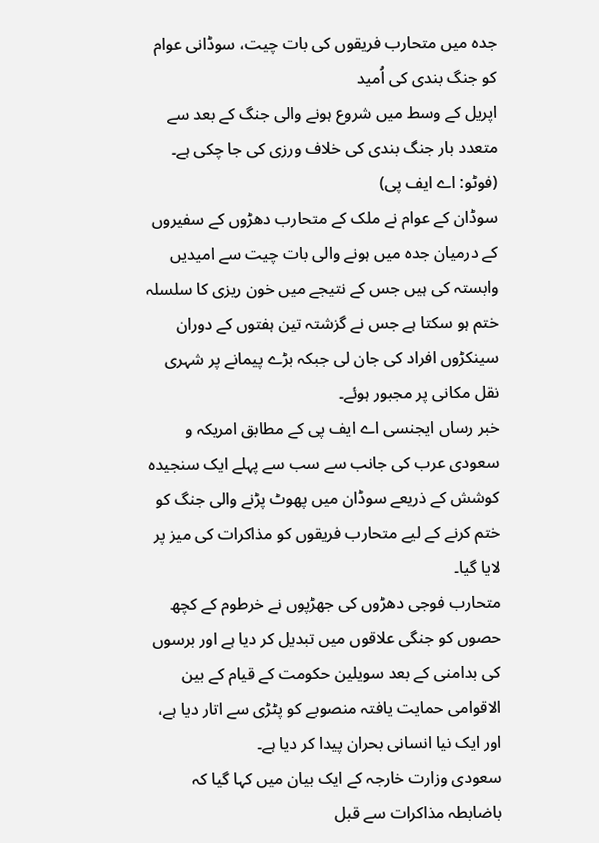جدہ میں متحارب فریقوں کی بات چیت، سوڈانی عوام کو جنگ بندی کی اُمید
اپریل کے وسط میں شروع ہونے والی جنگ کے بعد سے متعدد بار جنگ بندی کی خلاف ورزی کی جا چکی ہے۔ (فوٹو: اے ایف پی)
سوڈان کے عوام نے ملک کے متحارب دھڑوں کے سفیروں کے درمیان جدہ میں ہونے والی بات چیت سے امیدیں وابستہ کی ہیں جس کے نتیجے میں خون ریزی کا سلسلہ ختم ہو سکتا ہے جس نے گزشتہ تین ہفتوں کے دوران سینکڑوں افراد کی جان لی جبکہ بڑے پیمانے پر شہری نقل مکانی پر مجبور ہوئے۔
خبر رساں ایجنسی اے ایف پی کے مطابق امریکہ و سعودی عرب کی جانب سے سب سے پہلے ایک سنجیدہ کوشش کے ذریعے سوڈان میں پھوٹ پڑنے والی جنگ کو ختم کرنے کے لیے متحارب فریقوں کو مذاکرات کی میز پر لایا گیا۔
متحارب فوجی دھڑوں کی جھڑپوں نے خرطوم کے کچھ حصوں کو جنگی علاقوں میں تبدیل کر دیا ہے اور برسوں کی بدامنی کے بعد سویلین حکومت کے قیام کے بین الاقوامی حمایت یافتہ منصوبے کو پٹڑی سے اتار دیا ہے، اور ایک نیا انسانی بحران پیدا کر دیا ہے۔
سعودی وزارت خارجہ کے ایک بیان میں کہا گیا کہ باضابطہ مذاکرات سے قبل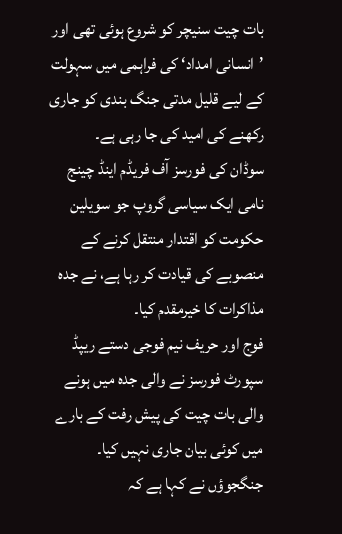بات چیت سنیچر کو شروع ہوئی تھی اور ’انسانی امداد‘ کی فراہمی میں سہولت کے لیے قلیل مدتی جنگ بندی کو جاری رکھنے کی امید کی جا رہی ہے۔
سوڈان کی فورسز آف فریڈم اینڈ چینج نامی ایک سیاسی گروپ جو سویلین حکومت کو اقتدار منتقل کرنے کے منصوبے کی قیادت کر رہا ہے، نے جدہ مذاکرات کا خیرمقدم کیا۔
فوج اور حریف نیم فوجی دستے ریپڈ سپورٹ فورسز نے والی جدہ میں ہونے والی بات چیت کی پیش رفت کے بارے میں کوئی بیان جاری نہیں کیا۔
جنگجوؤں نے کہا ہے کہ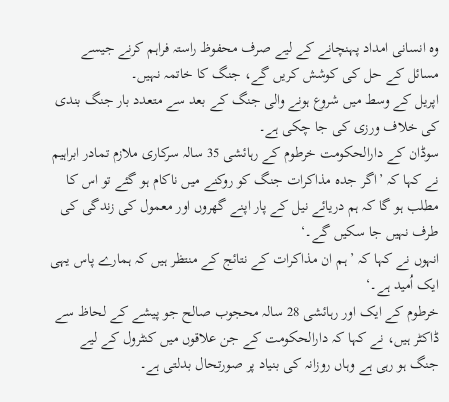وہ انسانی امداد پہنچانے کے لیے صرف محفوظ راستہ فراہم کرنے جیسے مسائل کے حل کی کوشش کریں گے، جنگ کا خاتمہ نہیں۔
اپریل کے وسط میں شروع ہونے والی جنگ کے بعد سے متعدد بار جنگ بندی کی خلاف ورزی کی جا چکی ہے۔
سوڈان کے دارالحکومت خرطوم کے رہائشی 35 سالہ سرکاری ملازم تمادر ابراہیم نے کہا کہ ’اگر جدہ مذاکرات جنگ کو روکنے میں ناکام ہو گئے تو اس کا مطلب ہو گا کہ ہم دریائے نیل کے پار اپنے گھروں اور معمول کی زندگی کی طرف نہیں جا سکیں گے۔‘
انہوں نے کہا کہ ’ہم ان مذاکرات کے نتائج کے منتظر ہیں کہ ہمارے پاس یہی ایک اُمید ہے۔‘
خرطوم کے ایک اور رہائشی 28 سالہ محجوب صالح جو پیشے کے لحاظ سے ڈاکٹر ہیں، نے کہا کہ دارالحکومت کے جن علاقوں میں کنٹرول کے لیے جنگ ہو رہی ہے وہاں روزانہ کی بنیاد پر صورتحال بدلتی ہے۔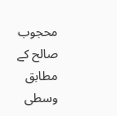محجوب صالح کے مطابق وسطی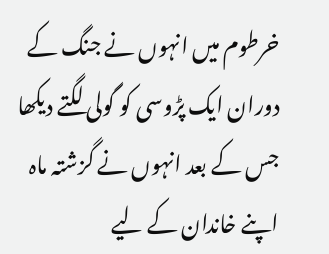خرطوم میں انہوں نے جنگ کے دوران ایک پڑوسی کو گولی لگتے دیکھا جس کے بعد انہوں نے گزشتہ ماہ اپنے خاندان کے لیے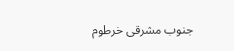جنوب مشرقی خرطوم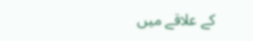کے علاقے میں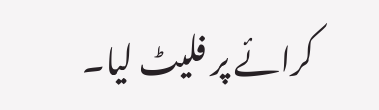کرائے پر فلیٹ لیا۔